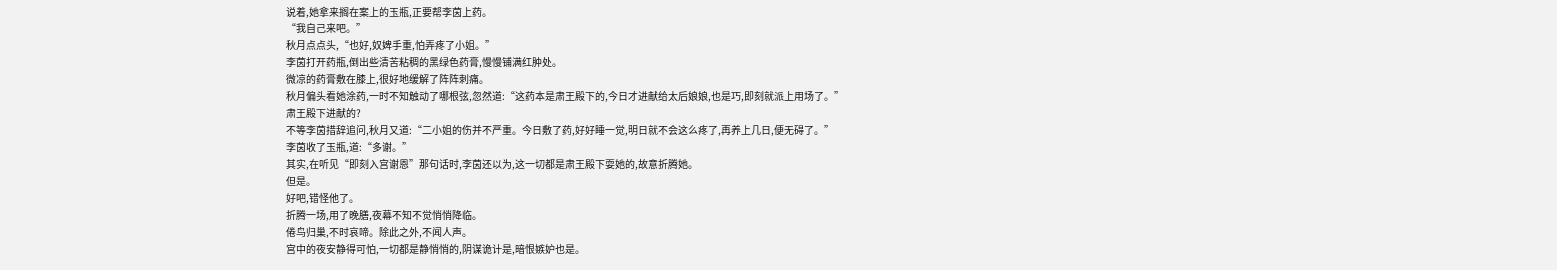说着,她拿来搁在案上的玉瓶,正要帮李茵上药。
“我自己来吧。”
秋月点点头,“也好,奴婢手重,怕弄疼了小姐。”
李茵打开药瓶,倒出些清苦粘稠的黑绿色药膏,慢慢铺满红肿处。
微凉的药膏敷在膝上,很好地缓解了阵阵刺痛。
秋月偏头看她涂药,一时不知触动了哪根弦,忽然道:“这药本是肃王殿下的,今日才进献给太后娘娘,也是巧,即刻就派上用场了。”
肃王殿下进献的?
不等李茵措辞追问,秋月又道:“二小姐的伤并不严重。今日敷了药,好好睡一觉,明日就不会这么疼了,再养上几日,便无碍了。”
李茵收了玉瓶,道:“多谢。”
其实,在听见“即刻入宫谢恩”那句话时,李茵还以为,这一切都是肃王殿下耍她的,故意折腾她。
但是。
好吧,错怪他了。
折腾一场,用了晚膳,夜幕不知不觉悄悄降临。
倦鸟归巢,不时哀啼。除此之外,不闻人声。
宫中的夜安静得可怕,一切都是静悄悄的,阴谋诡计是,暗恨嫉妒也是。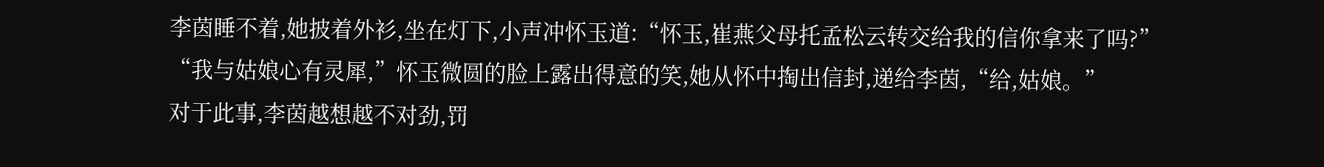李茵睡不着,她披着外衫,坐在灯下,小声冲怀玉道:“怀玉,崔燕父母托孟松云转交给我的信你拿来了吗?”
“我与姑娘心有灵犀,”怀玉微圆的脸上露出得意的笑,她从怀中掏出信封,递给李茵,“给,姑娘。”
对于此事,李茵越想越不对劲,罚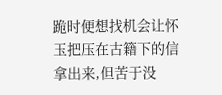跪时便想找机会让怀玉把压在古籍下的信拿出来,但苦于没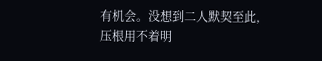有机会。没想到二人默契至此,压根用不着明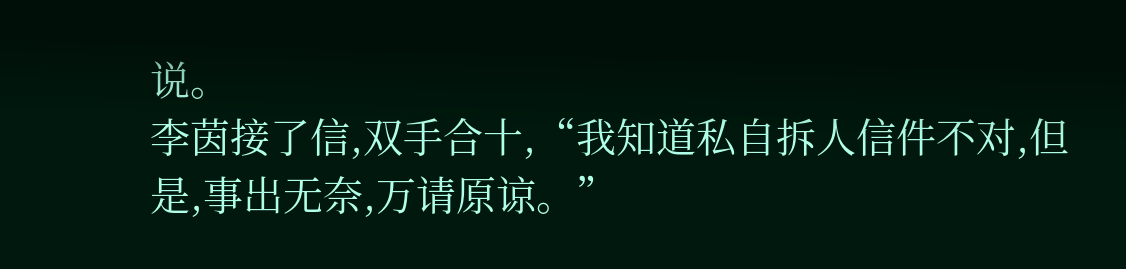说。
李茵接了信,双手合十,“我知道私自拆人信件不对,但是,事出无奈,万请原谅。”